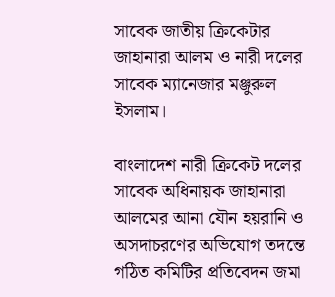সাবেক জাতীয় ক্রিকেটার জাহানারা আলম ও নারী দলের সাবেক ম্যানেজার মঞ্জুরুল ইসলাম।

বাংলাদেশ নারী ক্রিকেট দলের সাবেক অধিনায়ক জাহানারা আলমের আনা যৌন হয়রানি ও অসদাচরণের অভিযোগ তদন্তে গঠিত কমিটির প্রতিবেদন জমা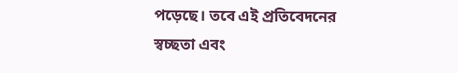পড়েছে। তবে এই প্রতিবেদনের স্বচ্ছতা এবং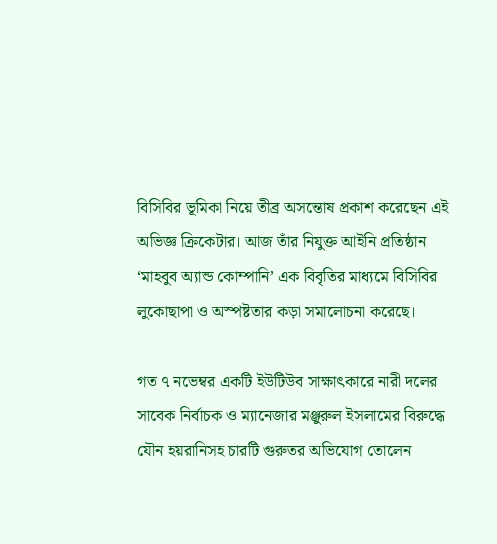বিসিবির ভূমিকা নিয়ে তীব্র অসন্তোষ প্রকাশ করেছেন এই অভিজ্ঞ ক্রিকেটার। আজ তাঁর নিযুক্ত আইনি প্রতিষ্ঠান ‘মাহবুব অ্যান্ড কোম্পানি’ এক বিবৃতির মাধ্যমে বিসিবির লুকোছাপা ও অস্পষ্টতার কড়া সমালোচনা করেছে।

গত ৭ নভেম্বর একটি ইউটিউব সাক্ষাৎকারে নারী দলের সাবেক নির্বাচক ও ম্যানেজার মঞ্জুরুল ইসলামের বিরুদ্ধে যৌন হয়রানিসহ চারটি গুরুতর অভিযোগ তোলেন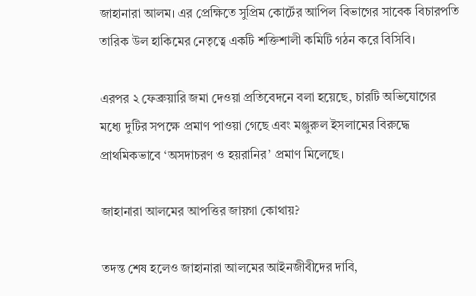জাহানারা আলম। এর প্রেক্ষিতে সুপ্রিম কোর্টের আপিল বিভাগের সাবেক বিচারপতি তারিক উল হাকিমের নেতৃত্বে একটি শক্তিশালী কমিটি গঠন করে বিসিবি।

এরপর ২ ফেব্রুয়ারি জমা দেওয়া প্রতিবেদনে বলা হয়েছে, চারটি অভিযোগের মধ্যে দুটির সপক্ষে প্রমাণ পাওয়া গেছে এবং মঞ্জুরুল ইসলামের বিরুদ্ধে প্রাথমিকভাবে ‘অসদাচরণ ও হয়রানির’ প্রমাণ মিলেছে।

জাহানারা আলমের আপত্তির জায়গা কোথায়?

তদন্ত শেষ হলেও জাহানারা আলমের আইনজীবীদের দাবি,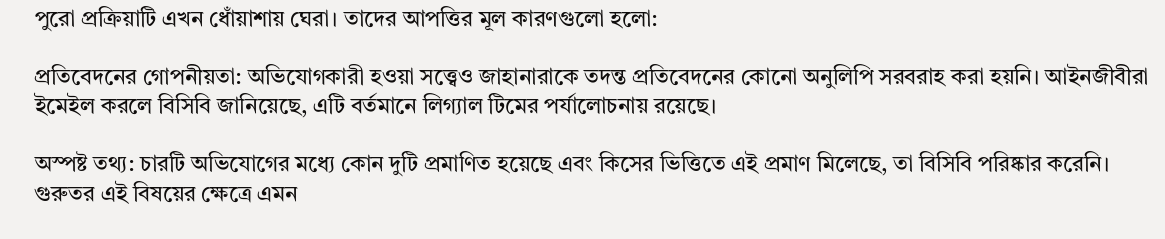পুরো প্রক্রিয়াটি এখন ধোঁয়াশায় ঘেরা। তাদের আপত্তির মূল কারণগুলো হলো:

প্রতিবেদনের গোপনীয়তা: অভিযোগকারী হওয়া সত্ত্বেও জাহানারাকে তদন্ত প্রতিবেদনের কোনো অনুলিপি সরবরাহ করা হয়নি। আইনজীবীরা ইমেইল করলে বিসিবি জানিয়েছে, এটি বর্তমানে লিগ্যাল টিমের পর্যালোচনায় রয়েছে।

অস্পষ্ট তথ্য: চারটি অভিযোগের মধ্যে কোন দুটি প্রমাণিত হয়েছে এবং কিসের ভিত্তিতে এই প্রমাণ মিলেছে, তা বিসিবি পরিষ্কার করেনি। গুরুতর এই বিষয়ের ক্ষেত্রে এমন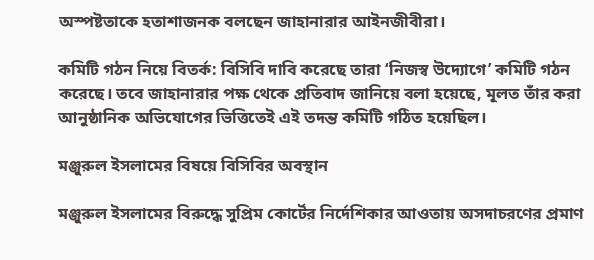অস্পষ্টতাকে হতাশাজনক বলছেন জাহানারার আইনজীবীরা।

কমিটি গঠন নিয়ে বিতর্ক: বিসিবি দাবি করেছে তারা ‘নিজস্ব উদ্যোগে’ কমিটি গঠন করেছে। তবে জাহানারার পক্ষ থেকে প্রতিবাদ জানিয়ে বলা হয়েছে, মূলত তাঁর করা আনুষ্ঠানিক অভিযোগের ভিত্তিতেই এই তদন্ত কমিটি গঠিত হয়েছিল।

মঞ্জুরুল ইসলামের বিষয়ে বিসিবির অবস্থান

মঞ্জুরুল ইসলামের বিরুদ্ধে সুপ্রিম কোর্টের নির্দেশিকার আওতায় অসদাচরণের প্রমাণ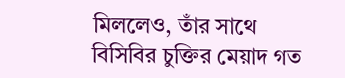মিললেও, তাঁর সাথে বিসিবির চুক্তির মেয়াদ গত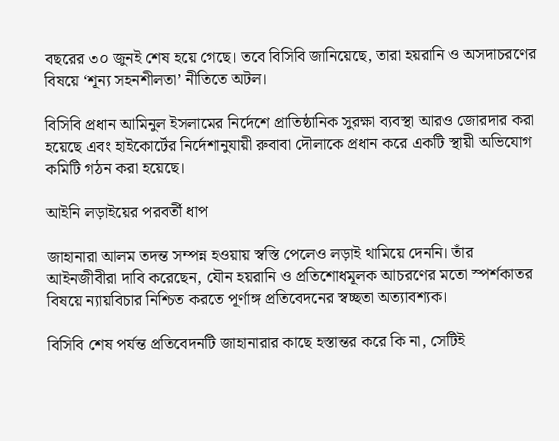বছরের ৩০ জুনই শেষ হয়ে গেছে। তবে বিসিবি জানিয়েছে, তারা হয়রানি ও অসদাচরণের বিষয়ে ‘শূন্য সহনশীলতা’ নীতিতে অটল।

বিসিবি প্রধান আমিনুল ইসলামের নির্দেশে প্রাতিষ্ঠানিক সুরক্ষা ব্যবস্থা আরও জোরদার করা হয়েছে এবং হাইকোর্টের নির্দেশানুযায়ী রুবাবা দৌলাকে প্রধান করে একটি স্থায়ী অভিযোগ কমিটি গঠন করা হয়েছে।

আইনি লড়াইয়ের পরবর্তী ধাপ

জাহানারা আলম তদন্ত সম্পন্ন হওয়ায় স্বস্তি পেলেও লড়াই থামিয়ে দেননি। তাঁর আইনজীবীরা দাবি করেছেন, যৌন হয়রানি ও প্রতিশোধমূলক আচরণের মতো স্পর্শকাতর বিষয়ে ন্যায়বিচার নিশ্চিত করতে পূর্ণাঙ্গ প্রতিবেদনের স্বচ্ছতা অত্যাবশ্যক।

বিসিবি শেষ পর্যন্ত প্রতিবেদনটি জাহানারার কাছে হস্তান্তর করে কি না, সেটিই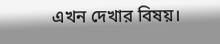এখন দেখার বিষয়।